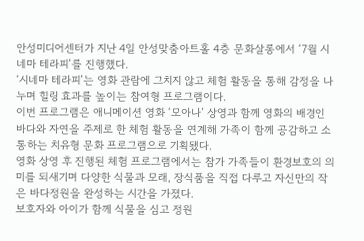안성미디어센터가 지난 4일 안성맞춤아트홀 4층 문화살롱에서 ‘7월 시네마 테라피’를 진행했다.
‘시네마 테라피’는 영화 관람에 그치지 않고 체험 활동을 통해 감정을 나누며 힐링 효과를 높이는 참여형 프로그램이다.
이번 프로그램은 애니메이션 영화 ‘모아나’ 상영과 함께 영화의 배경인 바다와 자연을 주제로 한 체험 활동을 연계해 가족이 함께 공감하고 소통하는 치유형 문화 프로그램으로 기획됐다.
영화 상영 후 진행된 체험 프로그램에서는 참가 가족들이 환경보호의 의미를 되새기며 다양한 식물과 모래, 장식품을 직접 다루고 자신만의 작은 바다정원을 완성하는 시간을 가졌다.
보호자와 아이가 함께 식물을 심고 정원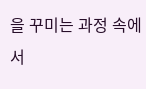을 꾸미는 과정 속에서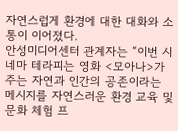자연스럽게 환경에 대한 대화와 소통이 이어졌다.
안성미디어센터 관계자는 “이번 시네마 테라피는 영화 <모아나>가 주는 자연과 인간의 공존이라는 메시지를 자연스러운 환경 교육 및 문화 체험 프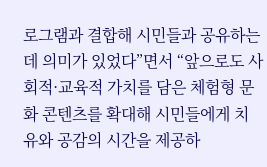로그램과 결합해 시민들과 공유하는 데 의미가 있었다”면서 “앞으로도 사회적·교육적 가치를 담은 체험형 문화 콘텐츠를 확대해 시민들에게 치유와 공감의 시간을 제공하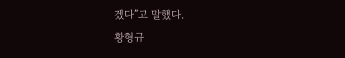겠다”고 말했다.
황형규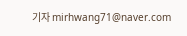기자 mirhwang71@naver.com